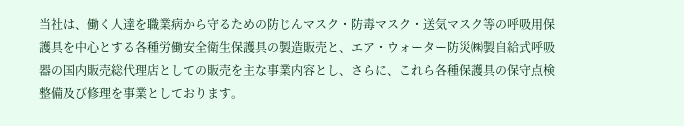当社は、働く人達を職業病から守るための防じんマスク・防毒マスク・送気マスク等の呼吸用保護具を中心とする各種労働安全衛生保護具の製造販売と、エア・ウォーター防災㈱製自給式呼吸器の国内販売総代理店としての販売を主な事業内容とし、さらに、これら各種保護具の保守点検整備及び修理を事業としております。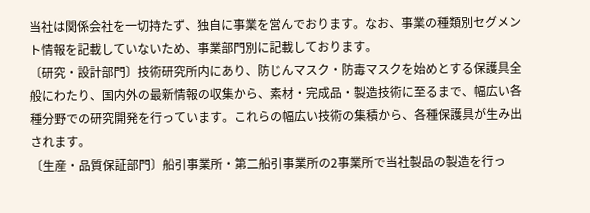当社は関係会社を一切持たず、独自に事業を営んでおります。なお、事業の種類別セグメント情報を記載していないため、事業部門別に記載しております。
〔研究・設計部門〕技術研究所内にあり、防じんマスク・防毒マスクを始めとする保護具全般にわたり、国内外の最新情報の収集から、素材・完成品・製造技術に至るまで、幅広い各種分野での研究開発を行っています。これらの幅広い技術の集積から、各種保護具が生み出されます。
〔生産・品質保証部門〕船引事業所・第二船引事業所の2事業所で当社製品の製造を行っ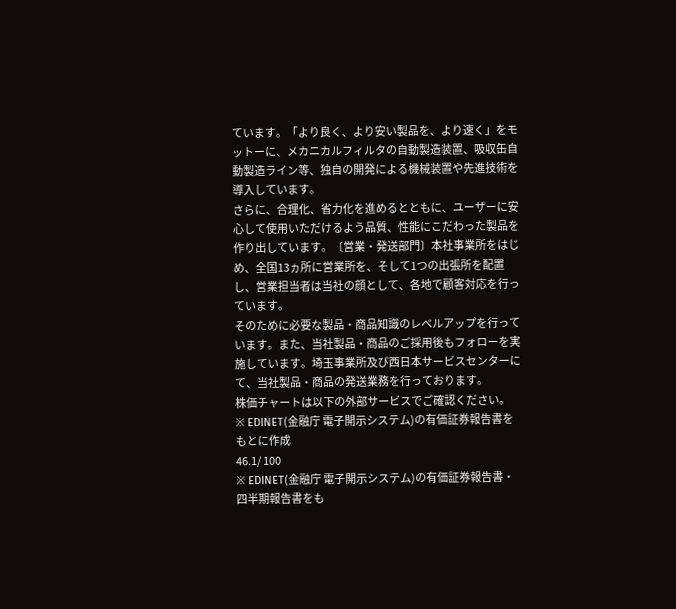ています。「より良く、より安い製品を、より速く」をモットーに、メカニカルフィルタの自動製造装置、吸収缶自動製造ライン等、独自の開発による機械装置や先進技術を導入しています。
さらに、合理化、省力化を進めるとともに、ユーザーに安心して使用いただけるよう品質、性能にこだわった製品を作り出しています。〔営業・発送部門〕本社事業所をはじめ、全国13ヵ所に営業所を、そして1つの出張所を配置し、営業担当者は当社の顔として、各地で顧客対応を行っています。
そのために必要な製品・商品知識のレベルアップを行っています。また、当社製品・商品のご採用後もフォローを実施しています。埼玉事業所及び西日本サービスセンターにて、当社製品・商品の発送業務を行っております。
株価チャートは以下の外部サービスでご確認ください。
※ EDINET(金融庁 電子開示システム)の有価証券報告書をもとに作成
46.1/ 100
※ EDINET(金融庁 電子開示システム)の有価証券報告書・四半期報告書をも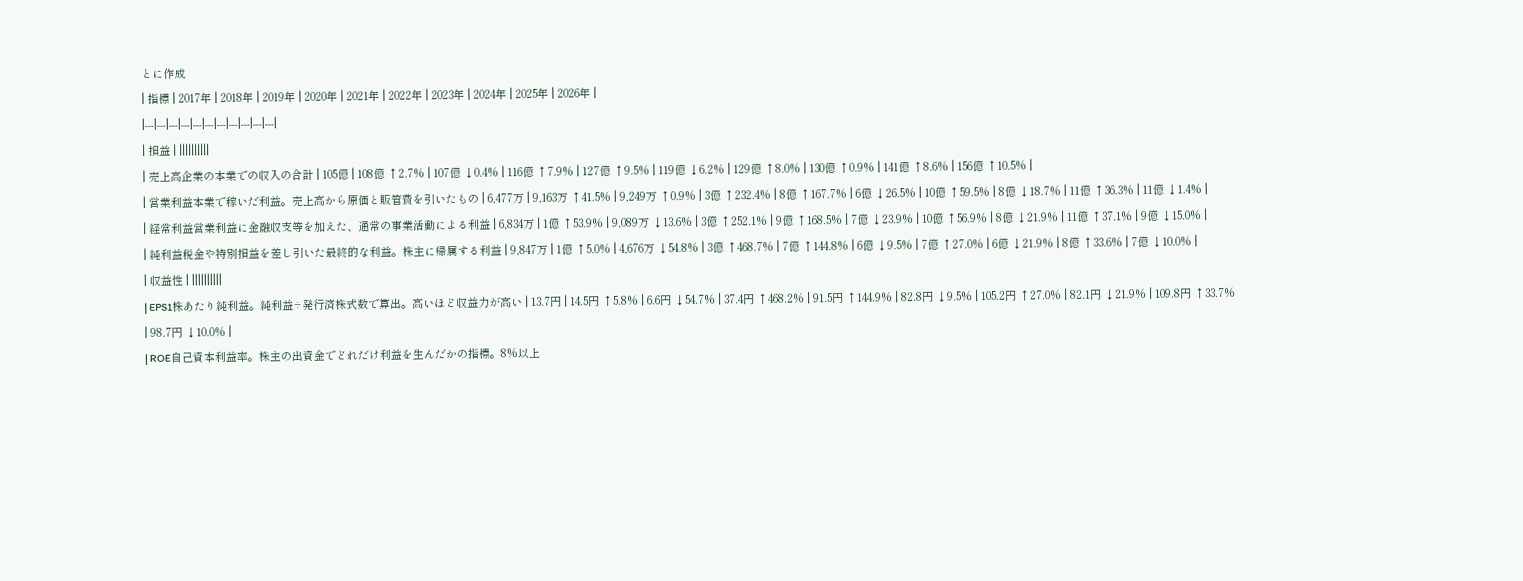とに作成
| 指標 | 2017年 | 2018年 | 2019年 | 2020年 | 2021年 | 2022年 | 2023年 | 2024年 | 2025年 | 2026年 |
|---|---|---|---|---|---|---|---|---|---|---|
| 損益 | ||||||||||
| 売上高企業の本業での収入の合計 | 105億 | 108億 ↑2.7% | 107億 ↓0.4% | 116億 ↑7.9% | 127億 ↑9.5% | 119億 ↓6.2% | 129億 ↑8.0% | 130億 ↑0.9% | 141億 ↑8.6% | 156億 ↑10.5% |
| 営業利益本業で稼いだ利益。売上高から原価と販管費を引いたもの | 6,477万 | 9,163万 ↑41.5% | 9,249万 ↑0.9% | 3億 ↑232.4% | 8億 ↑167.7% | 6億 ↓26.5% | 10億 ↑59.5% | 8億 ↓18.7% | 11億 ↑36.3% | 11億 ↓1.4% |
| 経常利益営業利益に金融収支等を加えた、通常の事業活動による利益 | 6,834万 | 1億 ↑53.9% | 9,089万 ↓13.6% | 3億 ↑252.1% | 9億 ↑168.5% | 7億 ↓23.9% | 10億 ↑56.9% | 8億 ↓21.9% | 11億 ↑37.1% | 9億 ↓15.0% |
| 純利益税金や特別損益を差し引いた最終的な利益。株主に帰属する利益 | 9,847万 | 1億 ↑5.0% | 4,676万 ↓54.8% | 3億 ↑468.7% | 7億 ↑144.8% | 6億 ↓9.5% | 7億 ↑27.0% | 6億 ↓21.9% | 8億 ↑33.6% | 7億 ↓10.0% |
| 収益性 | ||||||||||
| EPS1株あたり純利益。純利益÷発行済株式数で算出。高いほど収益力が高い | 13.7円 | 14.5円 ↑5.8% | 6.6円 ↓54.7% | 37.4円 ↑468.2% | 91.5円 ↑144.9% | 82.8円 ↓9.5% | 105.2円 ↑27.0% | 82.1円 ↓21.9% | 109.8円 ↑33.7% | 98.7円 ↓10.0% |
| ROE自己資本利益率。株主の出資金でどれだけ利益を生んだかの指標。8%以上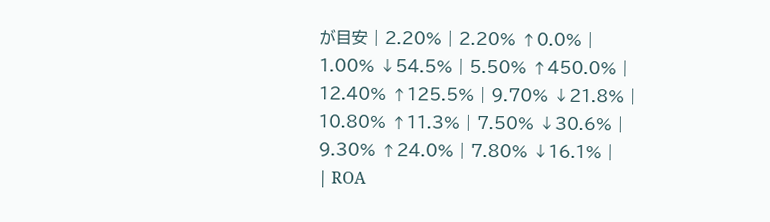が目安 | 2.20% | 2.20% ↑0.0% | 1.00% ↓54.5% | 5.50% ↑450.0% | 12.40% ↑125.5% | 9.70% ↓21.8% | 10.80% ↑11.3% | 7.50% ↓30.6% | 9.30% ↑24.0% | 7.80% ↓16.1% |
| ROA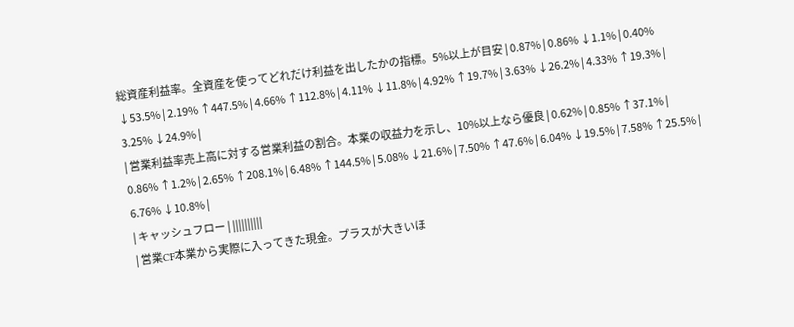総資産利益率。全資産を使ってどれだけ利益を出したかの指標。5%以上が目安 | 0.87% | 0.86% ↓1.1% | 0.40% ↓53.5% | 2.19% ↑447.5% | 4.66% ↑112.8% | 4.11% ↓11.8% | 4.92% ↑19.7% | 3.63% ↓26.2% | 4.33% ↑19.3% | 3.25% ↓24.9% |
| 営業利益率売上高に対する営業利益の割合。本業の収益力を示し、10%以上なら優良 | 0.62% | 0.85% ↑37.1% | 0.86% ↑1.2% | 2.65% ↑208.1% | 6.48% ↑144.5% | 5.08% ↓21.6% | 7.50% ↑47.6% | 6.04% ↓19.5% | 7.58% ↑25.5% | 6.76% ↓10.8% |
| キャッシュフロー | ||||||||||
| 営業CF本業から実際に入ってきた現金。プラスが大きいほ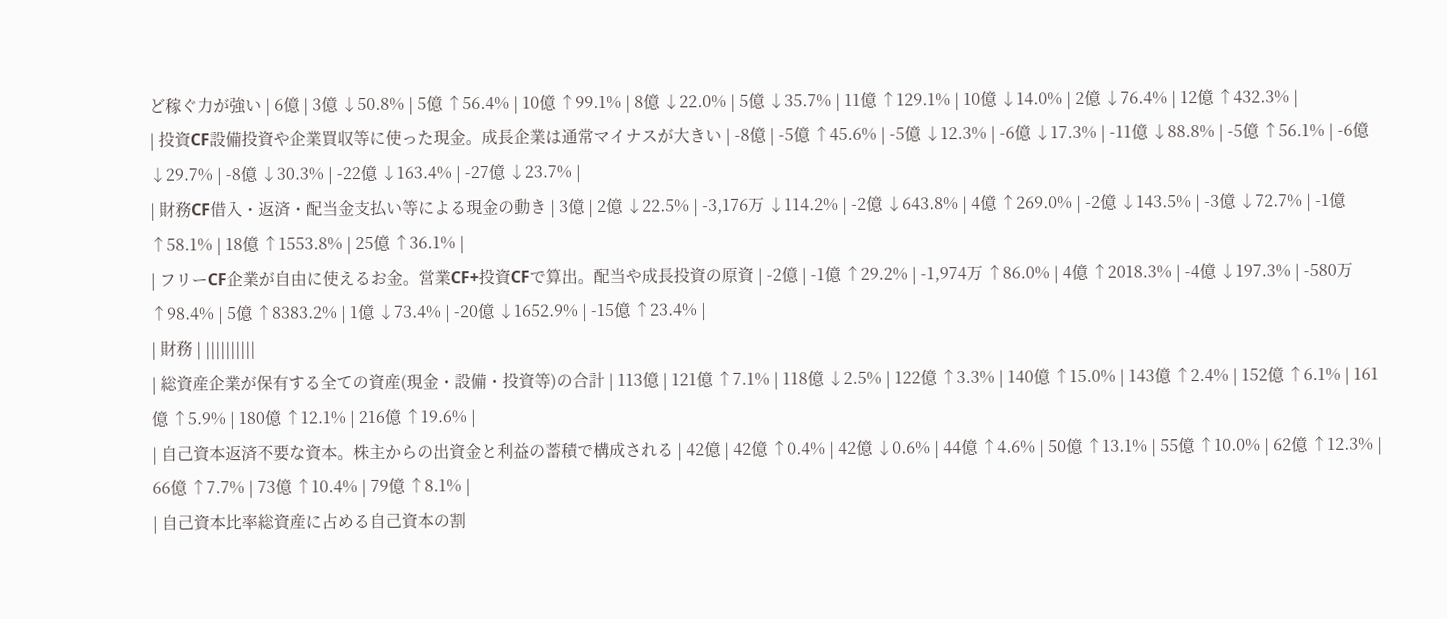ど稼ぐ力が強い | 6億 | 3億 ↓50.8% | 5億 ↑56.4% | 10億 ↑99.1% | 8億 ↓22.0% | 5億 ↓35.7% | 11億 ↑129.1% | 10億 ↓14.0% | 2億 ↓76.4% | 12億 ↑432.3% |
| 投資CF設備投資や企業買収等に使った現金。成長企業は通常マイナスが大きい | -8億 | -5億 ↑45.6% | -5億 ↓12.3% | -6億 ↓17.3% | -11億 ↓88.8% | -5億 ↑56.1% | -6億 ↓29.7% | -8億 ↓30.3% | -22億 ↓163.4% | -27億 ↓23.7% |
| 財務CF借入・返済・配当金支払い等による現金の動き | 3億 | 2億 ↓22.5% | -3,176万 ↓114.2% | -2億 ↓643.8% | 4億 ↑269.0% | -2億 ↓143.5% | -3億 ↓72.7% | -1億 ↑58.1% | 18億 ↑1553.8% | 25億 ↑36.1% |
| フリーCF企業が自由に使えるお金。営業CF+投資CFで算出。配当や成長投資の原資 | -2億 | -1億 ↑29.2% | -1,974万 ↑86.0% | 4億 ↑2018.3% | -4億 ↓197.3% | -580万 ↑98.4% | 5億 ↑8383.2% | 1億 ↓73.4% | -20億 ↓1652.9% | -15億 ↑23.4% |
| 財務 | ||||||||||
| 総資産企業が保有する全ての資産(現金・設備・投資等)の合計 | 113億 | 121億 ↑7.1% | 118億 ↓2.5% | 122億 ↑3.3% | 140億 ↑15.0% | 143億 ↑2.4% | 152億 ↑6.1% | 161億 ↑5.9% | 180億 ↑12.1% | 216億 ↑19.6% |
| 自己資本返済不要な資本。株主からの出資金と利益の蓄積で構成される | 42億 | 42億 ↑0.4% | 42億 ↓0.6% | 44億 ↑4.6% | 50億 ↑13.1% | 55億 ↑10.0% | 62億 ↑12.3% | 66億 ↑7.7% | 73億 ↑10.4% | 79億 ↑8.1% |
| 自己資本比率総資産に占める自己資本の割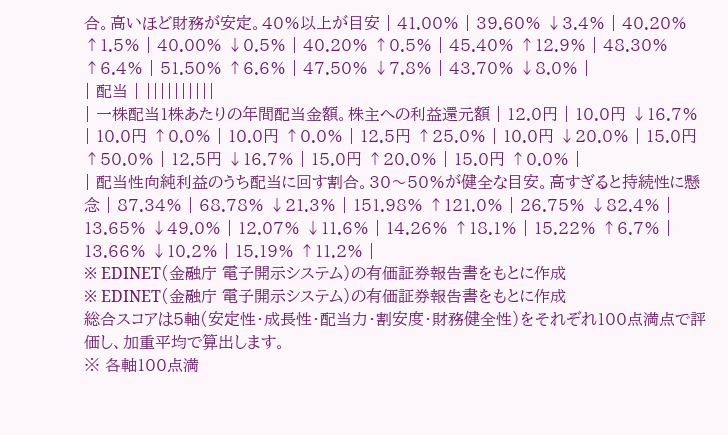合。高いほど財務が安定。40%以上が目安 | 41.00% | 39.60% ↓3.4% | 40.20% ↑1.5% | 40.00% ↓0.5% | 40.20% ↑0.5% | 45.40% ↑12.9% | 48.30% ↑6.4% | 51.50% ↑6.6% | 47.50% ↓7.8% | 43.70% ↓8.0% |
| 配当 | ||||||||||
| 一株配当1株あたりの年間配当金額。株主への利益還元額 | 12.0円 | 10.0円 ↓16.7% | 10.0円 ↑0.0% | 10.0円 ↑0.0% | 12.5円 ↑25.0% | 10.0円 ↓20.0% | 15.0円 ↑50.0% | 12.5円 ↓16.7% | 15.0円 ↑20.0% | 15.0円 ↑0.0% |
| 配当性向純利益のうち配当に回す割合。30〜50%が健全な目安。高すぎると持続性に懸念 | 87.34% | 68.78% ↓21.3% | 151.98% ↑121.0% | 26.75% ↓82.4% | 13.65% ↓49.0% | 12.07% ↓11.6% | 14.26% ↑18.1% | 15.22% ↑6.7% | 13.66% ↓10.2% | 15.19% ↑11.2% |
※ EDINET(金融庁 電子開示システム)の有価証券報告書をもとに作成
※ EDINET(金融庁 電子開示システム)の有価証券報告書をもとに作成
総合スコアは5軸(安定性・成長性・配当力・割安度・財務健全性)をそれぞれ100点満点で評価し、加重平均で算出します。
※ 各軸100点満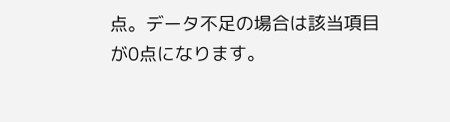点。データ不足の場合は該当項目が0点になります。